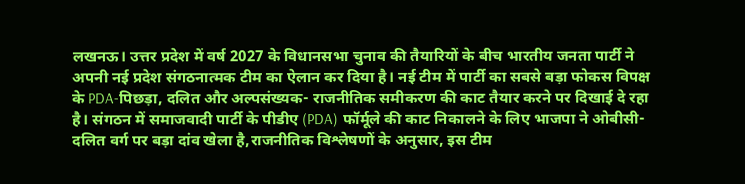लखनऊ। उत्तर प्रदेश में वर्ष 2027 के विधानसभा चुनाव की तैयारियों के बीच भारतीय जनता पार्टी ने अपनी नई प्रदेश संगठनात्मक टीम का ऐलान कर दिया है। नई टीम में पार्टी का सबसे बड़ा फोकस विपक्ष के PDA-पिछड़ा, दलित और अल्पसंख्यक- राजनीतिक समीकरण की काट तैयार करने पर दिखाई दे रहा है। संगठन में समाजवादी पार्टी के पीडीए (PDA) फॉर्मूले की काट निकालने के लिए भाजपा ने ओबीसी-दलित वर्ग पर बड़ा दांव खेला है,राजनीतिक विश्लेषणों के अनुसार, इस टीम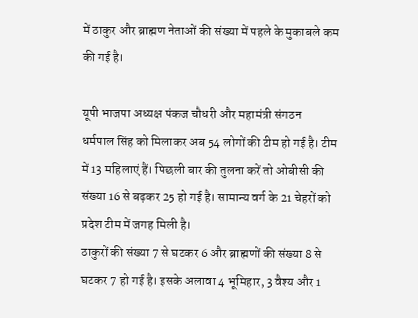में ठाकुर और ब्राह्मण नेताओं की संख्या में पहले के मुकाबले कम की गई है।

यूपी भाजपा अध्यक्ष पंकज चौधरी और महामंत्री संगठन
धर्मपाल सिंह को मिलाकर अब 54 लोगों की टीम हो गई है। टीम में 13 महिलाएं हैं। पिछली बार की तुलना करें तो ओबीसी की संख्या 16 से बढ़कर 25 हो गई है। सामान्य वर्ग के 21 चेहरों को प्रदेश टीम में जगह मिली है।
ठाकुरों की संख्या 7 से घटकर 6 और ब्राह्मणों की संख्या 8 से घटकर 7 हो गई है। इसके अलावा 4 भूमिहार, 3 वैश्य और 1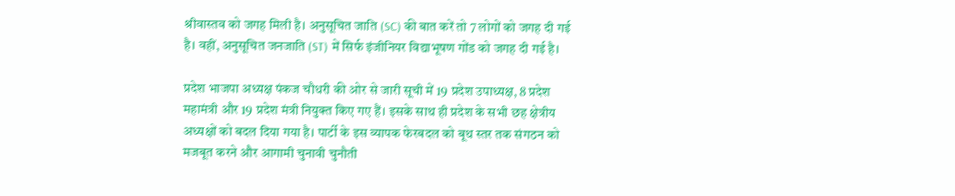श्रीवास्तव को जगह मिली है। अनुसूचित जाति (SC) की बात करें तो 7 लोगों को जगह दी गई है। वहीं, अनुसूचित जनजाति (ST) में सिर्फ इंजीनियर विद्याभूषण गोंड को जगह दी गई है।

प्रदेश भाजपा अध्यक्ष पंकज चौधरी की ओर से जारी सूची में 19 प्रदेश उपाध्यक्ष, 8 प्रदेश महामंत्री और 19 प्रदेश मंत्री नियुक्त किए गए हैं। इसके साथ ही प्रदेश के सभी छह क्षेत्रीय अध्यक्षों को बदल दिया गया है। पार्टी के इस व्यापक फेरबदल को बूथ स्तर तक संगठन को मजबूत करने और आगामी चुनावी चुनौती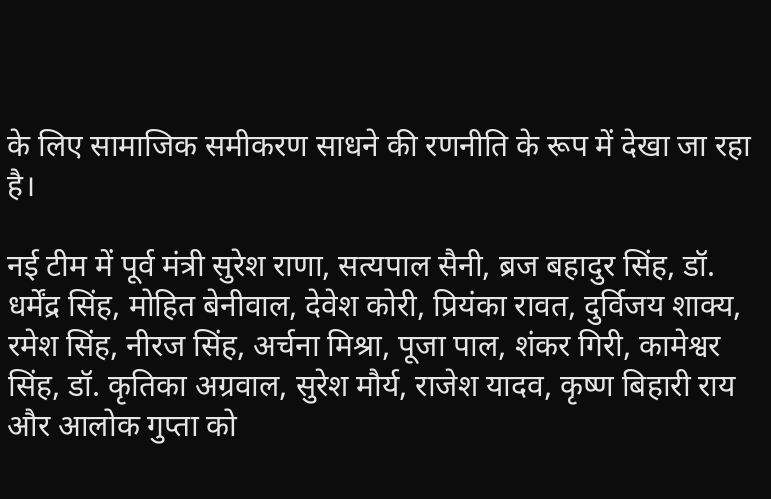के लिए सामाजिक समीकरण साधने की रणनीति के रूप में देखा जा रहा है।

नई टीम में पूर्व मंत्री सुरेश राणा, सत्यपाल सैनी, ब्रज बहादुर सिंह, डॉ. धर्मेंद्र सिंह, मोहित बेनीवाल, देवेश कोरी, प्रियंका रावत, दुर्विजय शाक्य, रमेश सिंह, नीरज सिंह, अर्चना मिश्रा, पूजा पाल, शंकर गिरी, कामेश्वर सिंह, डॉ. कृतिका अग्रवाल, सुरेश मौर्य, राजेश यादव, कृष्ण बिहारी राय और आलोक गुप्ता को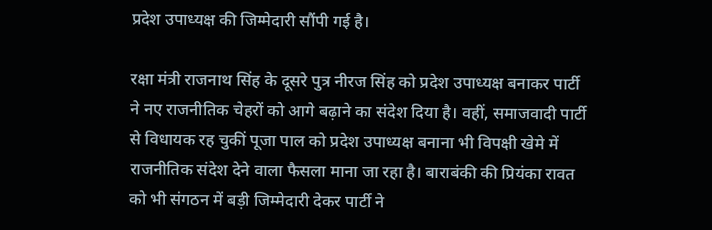प्रदेश उपाध्यक्ष की जिम्मेदारी सौंपी गई है।

रक्षा मंत्री राजनाथ सिंह के दूसरे पुत्र नीरज सिंह को प्रदेश उपाध्यक्ष बनाकर पार्टी ने नए राजनीतिक चेहरों को आगे बढ़ाने का संदेश दिया है। वहीं, समाजवादी पार्टी से विधायक रह चुकीं पूजा पाल को प्रदेश उपाध्यक्ष बनाना भी विपक्षी खेमे में राजनीतिक संदेश देने वाला फैसला माना जा रहा है। बाराबंकी की प्रियंका रावत को भी संगठन में बड़ी जिम्मेदारी देकर पार्टी ने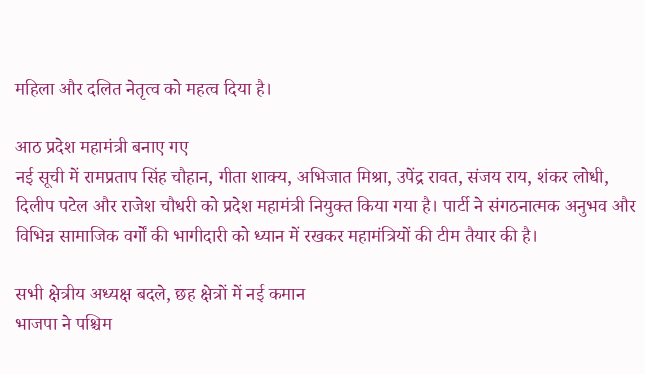महिला और दलित नेतृत्व को महत्व दिया है।

आठ प्रदेश महामंत्री बनाए गए
नई सूची में रामप्रताप सिंह चौहान, गीता शाक्य, अभिजात मिश्रा, उपेंद्र रावत, संजय राय, शंकर लोधी, दिलीप पटेल और राजेश चौधरी को प्रदेश महामंत्री नियुक्त किया गया है। पार्टी ने संगठनात्मक अनुभव और विभिन्न सामाजिक वर्गों की भागीदारी को ध्यान में रखकर महामंत्रियों की टीम तैयार की है।

सभी क्षेत्रीय अध्यक्ष बदले, छह क्षेत्रों में नई कमान
भाजपा ने पश्चिम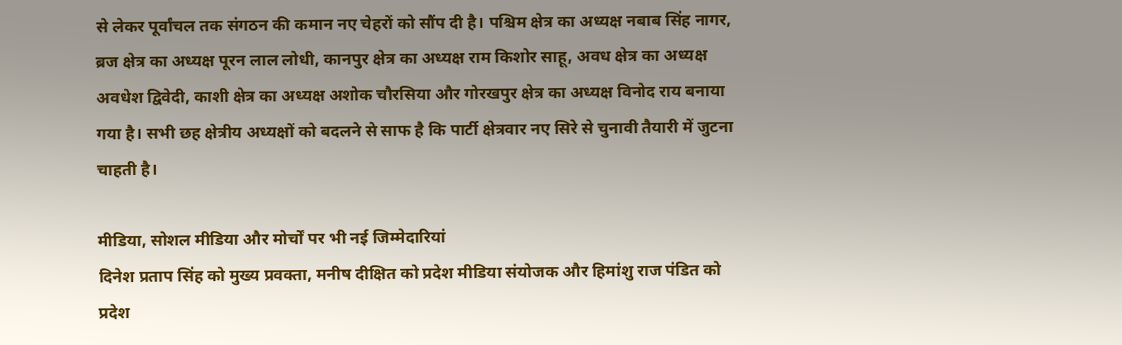से लेकर पूर्वांचल तक संगठन की कमान नए चेहरों को सौंप दी है। पश्चिम क्षेत्र का अध्यक्ष नबाब सिंह नागर, ब्रज क्षेत्र का अध्यक्ष पूरन लाल लोधी, कानपुर क्षेत्र का अध्यक्ष राम किशोर साहू, अवध क्षेत्र का अध्यक्ष अवधेश द्विवेदी, काशी क्षेत्र का अध्यक्ष अशोक चौरसिया और गोरखपुर क्षेत्र का अध्यक्ष विनोद राय बनाया गया है। सभी छह क्षेत्रीय अध्यक्षों को बदलने से साफ है कि पार्टी क्षेत्रवार नए सिरे से चुनावी तैयारी में जुटना चाहती है।

मीडिया, सोशल मीडिया और मोर्चों पर भी नई जिम्मेदारियां
दिनेश प्रताप सिंह को मुख्य प्रवक्ता, मनीष दीक्षित को प्रदेश मीडिया संयोजक और हिमांशु राज पंडित को प्रदेश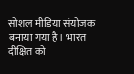सोशल मीडिया संयोजक बनाया गया है। भारत दीक्षित को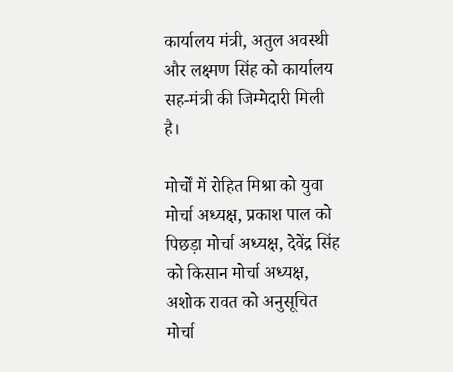कार्यालय मंत्री, अतुल अवस्थी और लक्ष्मण सिंह को कार्यालय सह-मंत्री की जिम्मेदारी मिली है।

मोर्चों में रोहित मिश्रा को युवा मोर्चा अध्यक्ष, प्रकाश पाल को पिछड़ा मोर्चा अध्यक्ष, देवेंद्र सिंह को किसान मोर्चा अध्यक्ष, अशोक रावत को अनुसूचित मोर्चा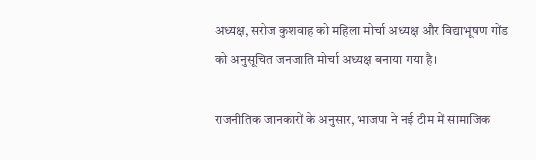अध्यक्ष, सरोज कुशवाह को महिला मोर्चा अध्यक्ष और विद्याभूषण गोंड को अनुसूचित जनजाति मोर्चा अध्यक्ष बनाया गया है।

राजनीतिक जानकारों के अनुसार, भाजपा ने नई टीम में सामाजिक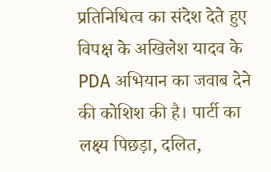प्रतिनिधित्व का संदेश देते हुए विपक्ष के अखिलेश यादव के PDA अभियान का जवाब देने की कोशिश की है। पार्टी का लक्ष्य पिछड़ा, दलित,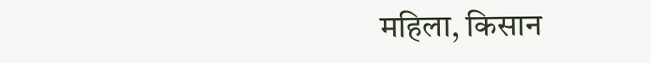महिला, किसान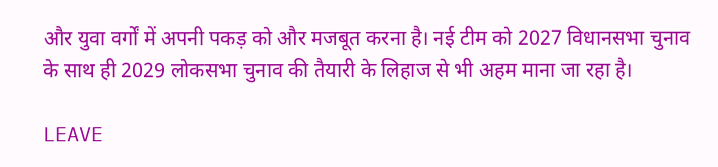और युवा वर्गों में अपनी पकड़ को और मजबूत करना है। नई टीम को 2027 विधानसभा चुनाव के साथ ही 2029 लोकसभा चुनाव की तैयारी के लिहाज से भी अहम माना जा रहा है।

LEAVE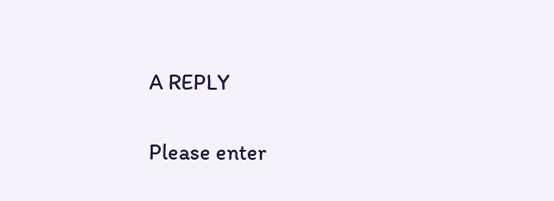A REPLY

Please enter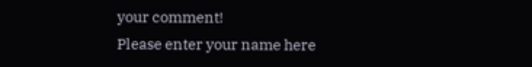your comment!
Please enter your name here